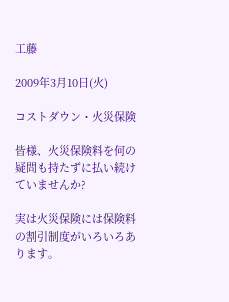工藤

2009年3月10日(火)

コストダウン・火災保険

皆様、火災保険料を何の疑問も持たずに払い続けていませんか?

実は火災保険には保険料の割引制度がいろいろあります。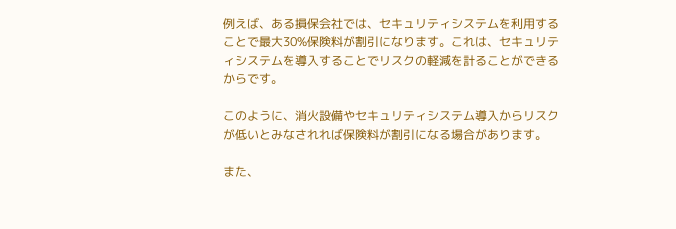例えば、ある損保会社では、セキュリティシステムを利用することで最大30%保険料が割引になります。これは、セキュリティシステムを導入することでリスクの軽減を計ることができるからです。

このように、消火設備やセキュリティシステム導入からリスクが低いとみなされれば保険料が割引になる場合があります。

また、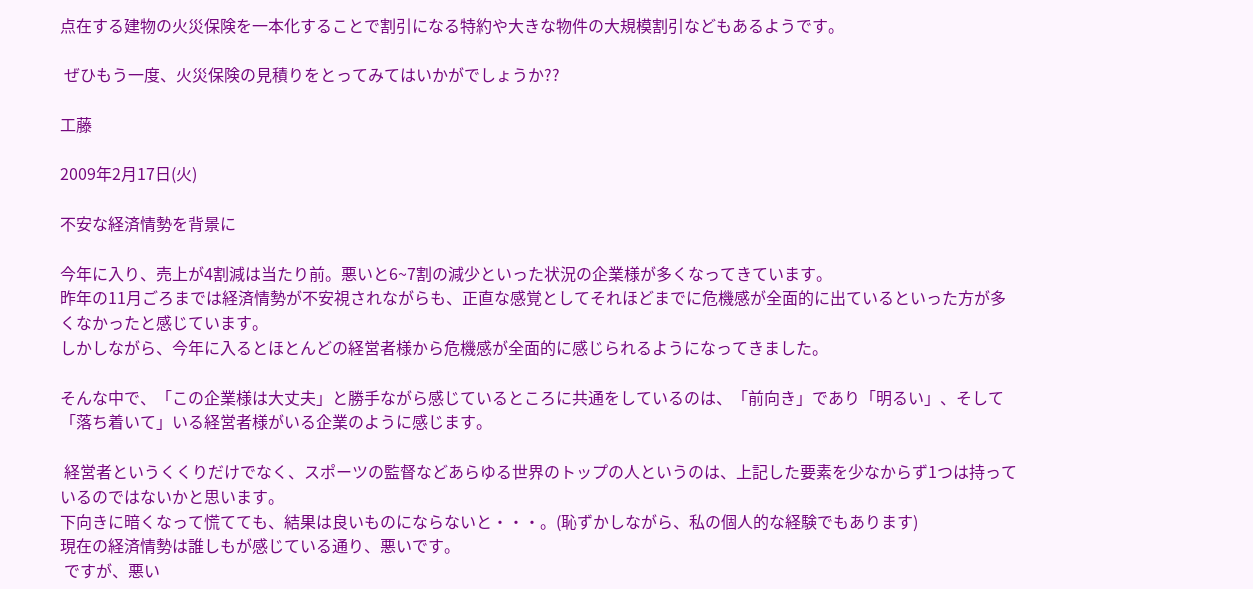点在する建物の火災保険を一本化することで割引になる特約や大きな物件の大規模割引などもあるようです。

 ぜひもう一度、火災保険の見積りをとってみてはいかがでしょうか??

工藤

2009年2月17日(火)

不安な経済情勢を背景に

今年に入り、売上が4割減は当たり前。悪いと6~7割の減少といった状況の企業様が多くなってきています。
昨年の11月ごろまでは経済情勢が不安視されながらも、正直な感覚としてそれほどまでに危機感が全面的に出ているといった方が多くなかったと感じています。
しかしながら、今年に入るとほとんどの経営者様から危機感が全面的に感じられるようになってきました。

そんな中で、「この企業様は大丈夫」と勝手ながら感じているところに共通をしているのは、「前向き」であり「明るい」、そして「落ち着いて」いる経営者様がいる企業のように感じます。

 経営者というくくりだけでなく、スポーツの監督などあらゆる世界のトップの人というのは、上記した要素を少なからず1つは持っているのではないかと思います。
下向きに暗くなって慌てても、結果は良いものにならないと・・・。(恥ずかしながら、私の個人的な経験でもあります)
現在の経済情勢は誰しもが感じている通り、悪いです。
 ですが、悪い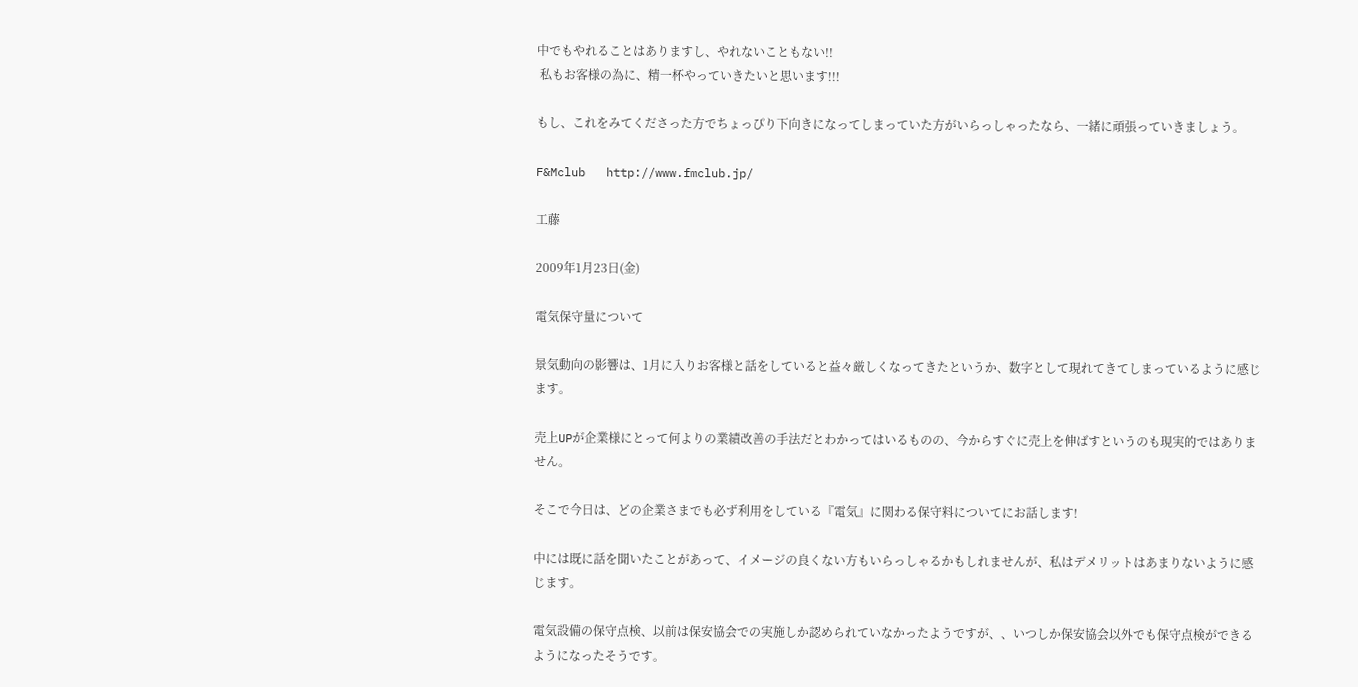中でもやれることはありますし、やれないこともない!!
 私もお客様の為に、精一杯やっていきたいと思います!!!

もし、これをみてくださった方でちょっぴり下向きになってしまっていた方がいらっしゃったなら、一緒に頑張っていきましょう。

F&Mclub   http://www.fmclub.jp/

工藤

2009年1月23日(金)

電気保守量について

景気動向の影響は、1月に入りお客様と話をしていると益々厳しくなってきたというか、数字として現れてきてしまっているように感じます。

売上UPが企業様にとって何よりの業績改善の手法だとわかってはいるものの、今からすぐに売上を伸ばすというのも現実的ではありません。

そこで今日は、どの企業さまでも必ず利用をしている『電気』に関わる保守料についてにお話します!

中には既に話を聞いたことがあって、イメージの良くない方もいらっしゃるかもしれませんが、私はデメリットはあまりないように感じます。

電気設備の保守点検、以前は保安協会での実施しか認められていなかったようですが、、いつしか保安協会以外でも保守点検ができるようになったそうです。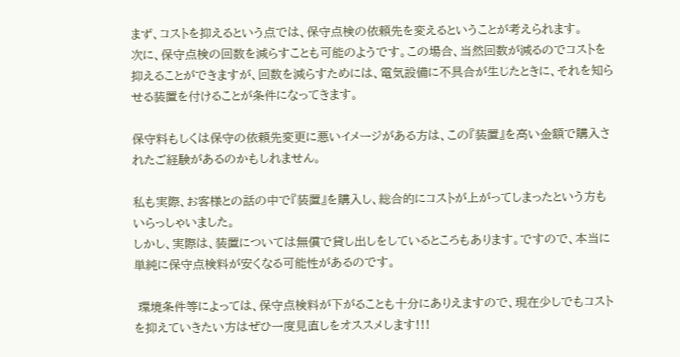まず、コストを抑えるという点では、保守点検の依頼先を変えるということが考えられます。
次に、保守点検の回数を減らすことも可能のようです。この場合、当然回数が減るのでコストを抑えることができますが、回数を減らすためには、電気設備に不具合が生じたときに、それを知らせる装置を付けることが条件になってきます。

保守料もしくは保守の依頼先変更に悪いイメージがある方は、この『装置』を高い金額で購入されたご経験があるのかもしれません。

私も実際、お客様との話の中で『装置』を購入し、総合的にコストが上がってしまったという方もいらっしゃいました。
しかし、実際は、装置については無償で貸し出しをしているところもあります。ですので、本当に単純に保守点検料が安くなる可能性があるのです。

 環境条件等によっては、保守点検料が下がることも十分にありえますので、現在少しでもコストを抑えていきたい方はぜひ一度見直しをオススメします!!!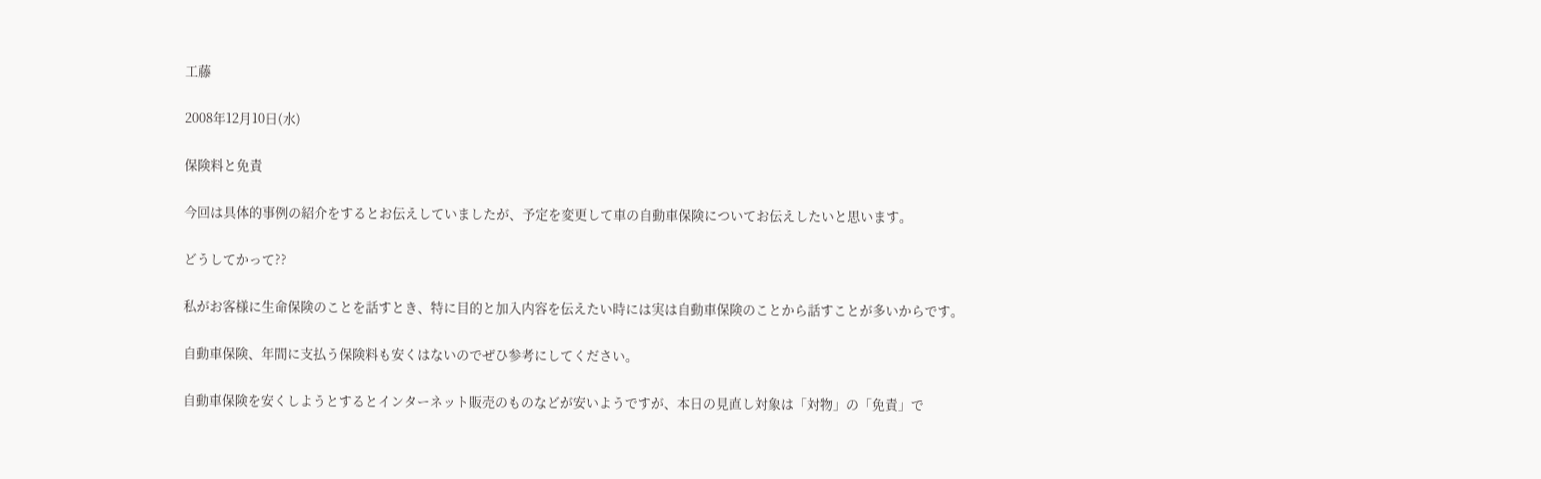工藤

2008年12月10日(水)

保険料と免責

今回は具体的事例の紹介をするとお伝えしていましたが、予定を変更して車の自動車保険についてお伝えしたいと思います。

どうしてかって??

私がお客様に生命保険のことを話すとき、特に目的と加入内容を伝えたい時には実は自動車保険のことから話すことが多いからです。

自動車保険、年間に支払う保険料も安くはないのでぜひ参考にしてください。

自動車保険を安くしようとするとインターネット販売のものなどが安いようですが、本日の見直し対象は「対物」の「免責」で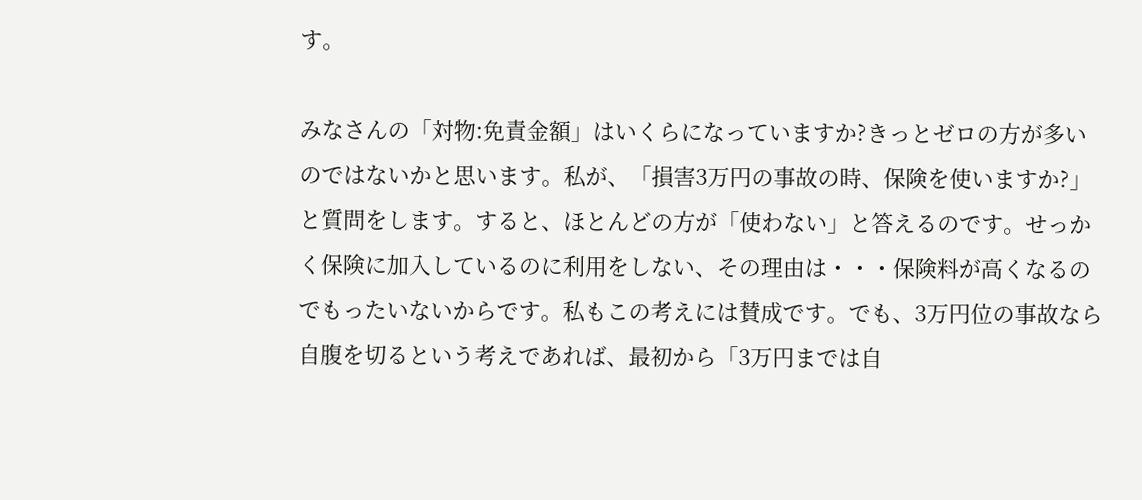す。

みなさんの「対物:免責金額」はいくらになっていますか?きっとゼロの方が多いのではないかと思います。私が、「損害3万円の事故の時、保険を使いますか?」と質問をします。すると、ほとんどの方が「使わない」と答えるのです。せっかく保険に加入しているのに利用をしない、その理由は・・・保険料が高くなるのでもったいないからです。私もこの考えには賛成です。でも、3万円位の事故なら自腹を切るという考えであれば、最初から「3万円までは自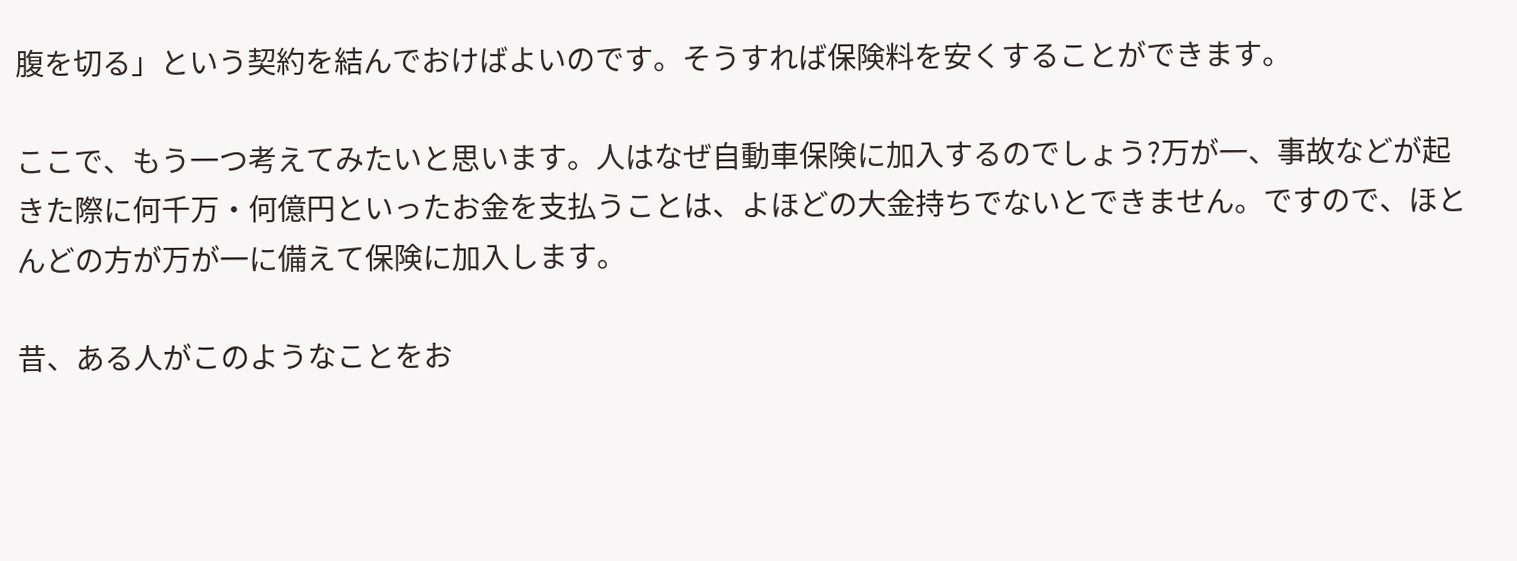腹を切る」という契約を結んでおけばよいのです。そうすれば保険料を安くすることができます。

ここで、もう一つ考えてみたいと思います。人はなぜ自動車保険に加入するのでしょう?万が一、事故などが起きた際に何千万・何億円といったお金を支払うことは、よほどの大金持ちでないとできません。ですので、ほとんどの方が万が一に備えて保険に加入します。

昔、ある人がこのようなことをお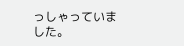っしゃっていました。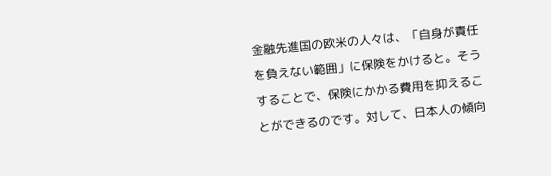金融先進国の欧米の人々は、「自身が責任を負えない範囲」に保険をかけると。そうすることで、保険にかかる費用を抑えることができるのです。対して、日本人の傾向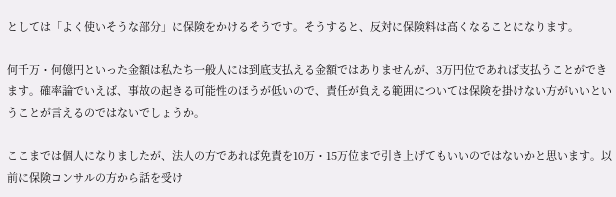としては「よく使いそうな部分」に保険をかけるそうです。そうすると、反対に保険料は高くなることになります。

何千万・何億円といった金額は私たち一般人には到底支払える金額ではありませんが、3万円位であれば支払うことができます。確率論でいえば、事故の起きる可能性のほうが低いので、責任が負える範囲については保険を掛けない方がいいということが言えるのではないでしょうか。

ここまでは個人になりましたが、法人の方であれば免責を10万・15万位まで引き上げてもいいのではないかと思います。以前に保険コンサルの方から話を受け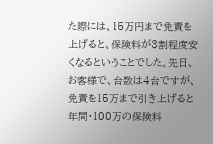た際には、15万円まで免責を上げると、保険料が3割程度安くなるということでした。先日、お客様で、台数は4台ですが、免責を15万まで引き上げると年間・100万の保険料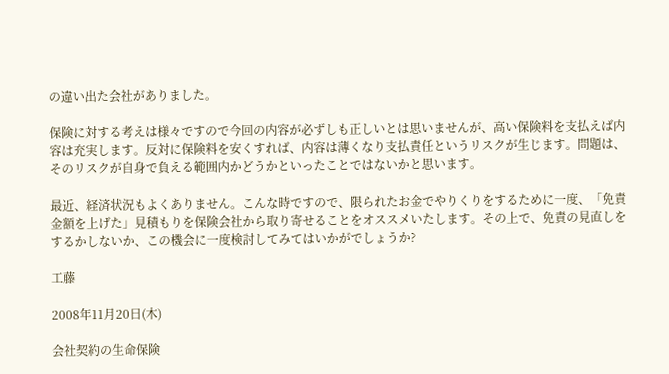の違い出た会社がありました。

保険に対する考えは様々ですので今回の内容が必ずしも正しいとは思いませんが、高い保険料を支払えば内容は充実します。反対に保険料を安くすれば、内容は薄くなり支払責任というリスクが生じます。問題は、そのリスクが自身で負える範囲内かどうかといったことではないかと思います。

最近、経済状況もよくありません。こんな時ですので、限られたお金でやりくりをするために一度、「免責金額を上げた」見積もりを保険会社から取り寄せることをオススメいたします。その上で、免責の見直しをするかしないか、この機会に一度検討してみてはいかがでしょうか?

工藤

2008年11月20日(木)

会社契約の生命保険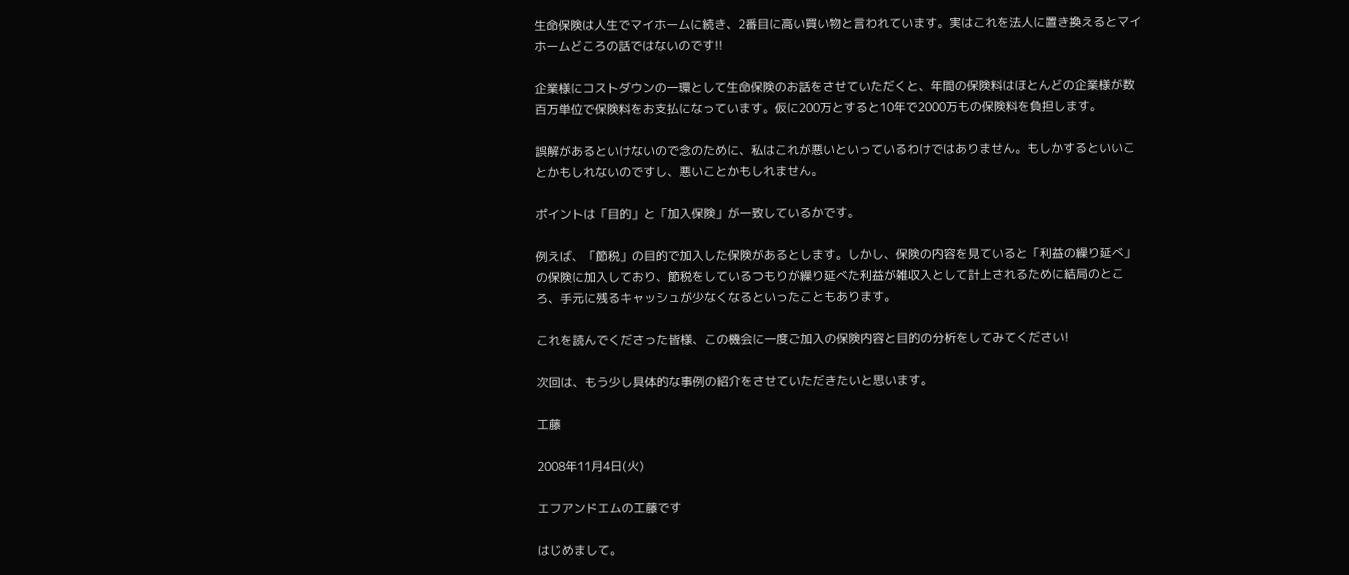生命保険は人生でマイホームに続き、2番目に高い買い物と言われています。実はこれを法人に置き換えるとマイホームどころの話ではないのです!!

企業様にコストダウンの一環として生命保険のお話をさせていただくと、年間の保険料はほとんどの企業様が数百万単位で保険料をお支払になっています。仮に200万とすると10年で2000万もの保険料を負担します。

誤解があるといけないので念のために、私はこれが悪いといっているわけではありません。もしかするといいことかもしれないのですし、悪いことかもしれません。

ポイントは「目的」と「加入保険」が一致しているかです。

例えば、「節税」の目的で加入した保険があるとします。しかし、保険の内容を見ていると「利益の繰り延べ」の保険に加入しており、節税をしているつもりが繰り延べた利益が雑収入として計上されるために結局のところ、手元に残るキャッシュが少なくなるといったこともあります。

これを読んでくださった皆様、この機会に一度ご加入の保険内容と目的の分析をしてみてください!

次回は、もう少し具体的な事例の紹介をさせていただきたいと思います。

工藤

2008年11月4日(火)

エフアンドエムの工藤です

はじめまして。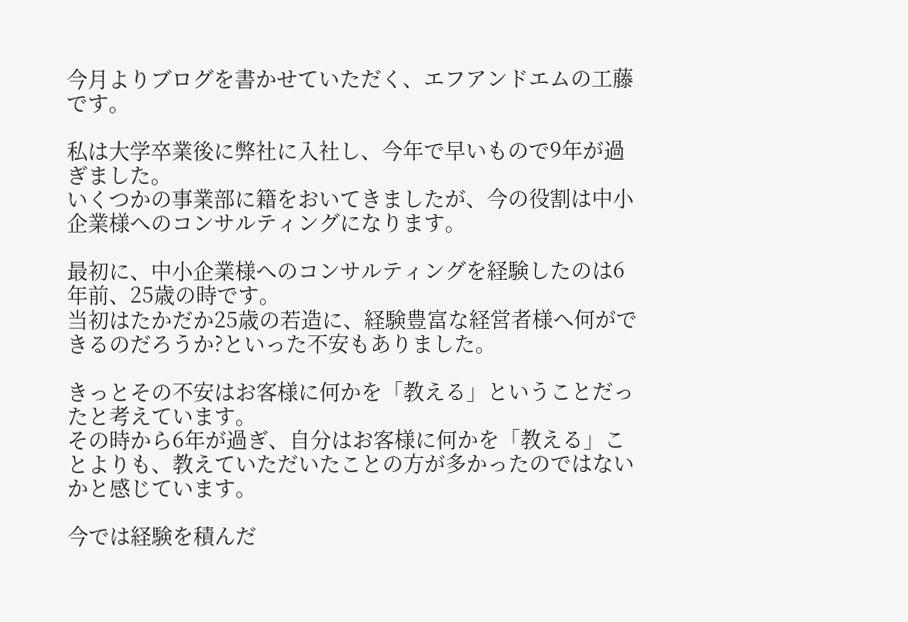今月よりブログを書かせていただく、エフアンドエムの工藤です。

私は大学卒業後に弊社に入社し、今年で早いもので9年が過ぎました。
いくつかの事業部に籍をおいてきましたが、今の役割は中小企業様へのコンサルティングになります。

最初に、中小企業様へのコンサルティングを経験したのは6年前、25歳の時です。
当初はたかだか25歳の若造に、経験豊富な経営者様へ何ができるのだろうか?といった不安もありました。

きっとその不安はお客様に何かを「教える」ということだったと考えています。
その時から6年が過ぎ、自分はお客様に何かを「教える」ことよりも、教えていただいたことの方が多かったのではないかと感じています。

今では経験を積んだ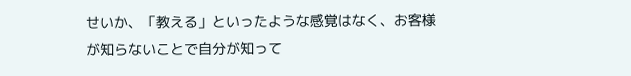せいか、「教える」といったような感覚はなく、お客様が知らないことで自分が知って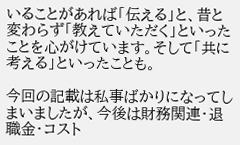いることがあれば「伝える」と、昔と変わらず「教えていただく」といったことを心がけています。そして「共に考える」といったことも。

今回の記載は私事ばかりになってしまいましたが、今後は財務関連・退職金・コスト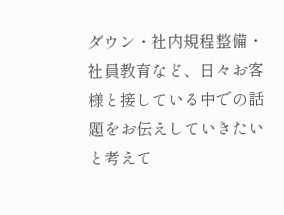ダウン・社内規程整備・社員教育など、日々お客様と接している中での話題をお伝えしていきたいと考えて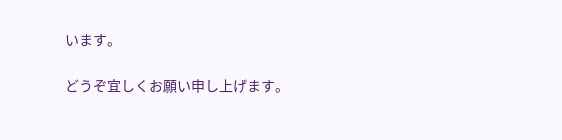います。

どうぞ宜しくお願い申し上げます。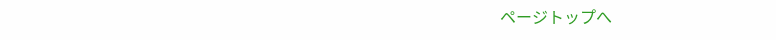ページトップへ